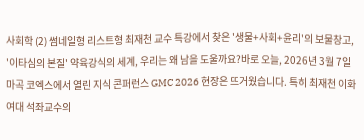사회학 (2) 썸네일형 리스트형 최재천 교수 특강에서 찾은 '생물+사회+윤리'의 보물창고, '이타심의 본질' 약육강식의 세계, 우리는 왜 남을 도울까요?바로 오늘, 2026년 3월 7일 마곡 코엑스에서 열린 지식 콘퍼런스 GMC 2026 현장은 뜨거웠습니다. 특히 최재천 이화여대 석좌교수의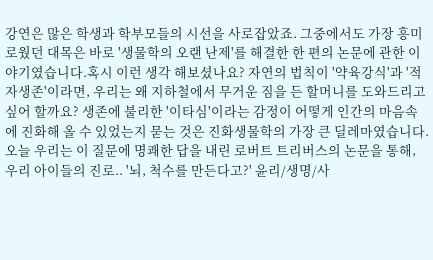강연은 많은 학생과 학부모들의 시선을 사로잡았죠. 그중에서도 가장 흥미로웠던 대목은 바로 '생물학의 오랜 난제'를 해결한 한 편의 논문에 관한 이야기였습니다.혹시 이런 생각 해보셨나요? 자연의 법칙이 '약육강식'과 '적자생존'이라면, 우리는 왜 지하철에서 무거운 짐을 든 할머니를 도와드리고 싶어 할까요? 생존에 불리한 '이타심'이라는 감정이 어떻게 인간의 마음속에 진화해 올 수 있었는지 묻는 것은 진화생물학의 가장 큰 딜레마였습니다. 오늘 우리는 이 질문에 명쾌한 답을 내린 로버트 트리버스의 논문을 통해, 우리 아이들의 진로.. '뇌, 척수를 만든다고?' 윤리/생명/사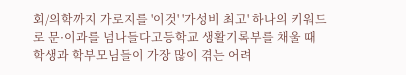회/의학까지 가로지를 '이것' '가성비 최고' 하나의 키워드로 문·이과를 넘나들다고등학교 생활기록부를 채울 때 학생과 학부모님들이 가장 많이 겪는 어려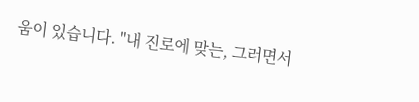움이 있습니다. "내 진로에 맞는, 그러면서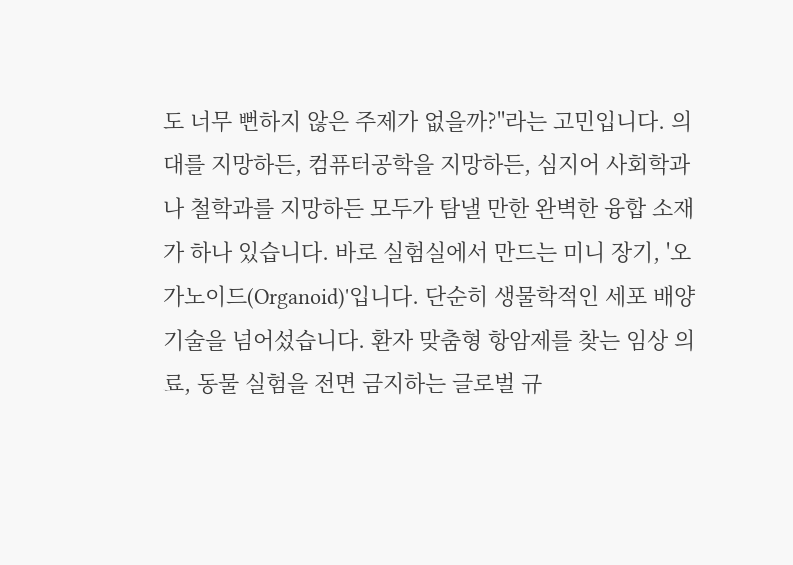도 너무 뻔하지 않은 주제가 없을까?"라는 고민입니다. 의대를 지망하든, 컴퓨터공학을 지망하든, 심지어 사회학과나 철학과를 지망하든 모두가 탐낼 만한 완벽한 융합 소재가 하나 있습니다. 바로 실험실에서 만드는 미니 장기, '오가노이드(Organoid)'입니다. 단순히 생물학적인 세포 배양 기술을 넘어섰습니다. 환자 맞춤형 항암제를 찾는 임상 의료, 동물 실험을 전면 금지하는 글로벌 규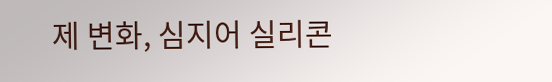제 변화, 심지어 실리콘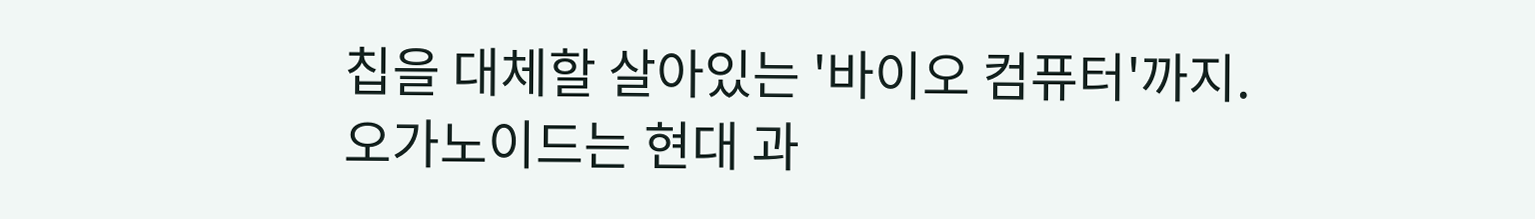칩을 대체할 살아있는 '바이오 컴퓨터'까지. 오가노이드는 현대 과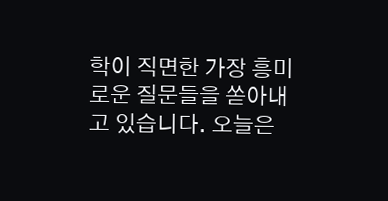학이 직면한 가장 흥미로운 질문들을 쏟아내고 있습니다. 오늘은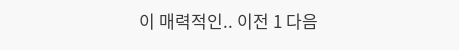이 매력적인.. 이전 1 다음